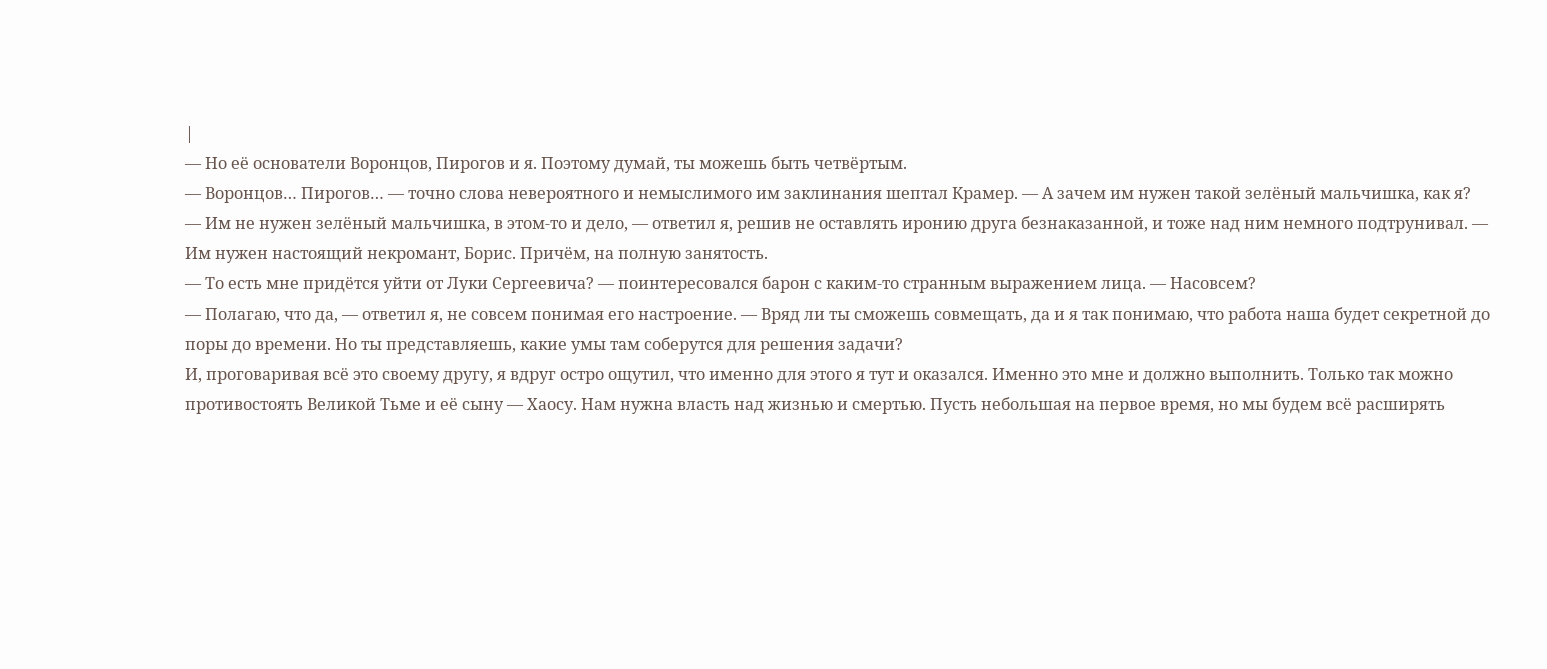|
— Но её основатели Воронцов, Пирогов и я. Поэтому думай, ты можешь быть четвёртым.
— Воронцов… Пирогов… — точно слова невероятного и немыслимого им заклинания шептал Крамер. — А зачем им нужен такой зелёный мальчишка, как я?
— Им не нужен зелёный мальчишка, в этом-то и дело, — ответил я, решив не оставлять иронию друга безнаказанной, и тоже над ним немного подтрунивал. — Им нужен настоящий некромант, Борис. Причём, на полную занятость.
— То есть мне придётся уйти от Луки Сергеевича? — поинтересовался барон с каким-то странным выражением лица. — Насовсем?
— Полагаю, что да, — ответил я, не совсем понимая его настроение. — Вряд ли ты сможешь совмещать, да и я так понимаю, что работа наша будет секретной до поры до времени. Но ты представляешь, какие умы там соберутся для решения задачи?
И, проговаривая всё это своему другу, я вдруг остро ощутил, что именно для этого я тут и оказался. Именно это мне и должно выполнить. Только так можно противостоять Великой Тьме и её сыну — Хаосу. Нам нужна власть над жизнью и смертью. Пусть небольшая на первое время, но мы будем всё расширять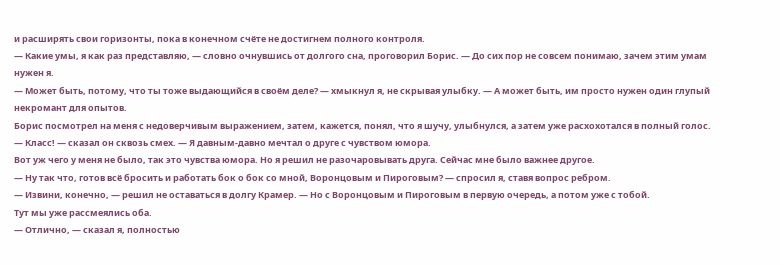и расширять свои горизонты, пока в конечном счёте не достигнем полного контроля.
— Какие умы, я как раз представляю, — словно очнувшись от долгого сна, проговорил Борис. — До сих пор не совсем понимаю, зачем этим умам нужен я.
— Может быть, потому, что ты тоже выдающийся в своём деле? — хмыкнул я, не скрывая улыбку. — А может быть, им просто нужен один глупый некромант для опытов.
Борис посмотрел на меня с недоверчивым выражением, затем, кажется, понял, что я шучу, улыбнулся, а затем уже расхохотался в полный голос.
— Класс! — сказал он сквозь смех. — Я давным-давно мечтал о друге с чувством юмора.
Вот уж чего у меня не было, так это чувства юмора. Но я решил не разочаровывать друга. Сейчас мне было важнее другое.
— Ну так что, готов всё бросить и работать бок о бок со мной, Воронцовым и Пироговым? — спросил я, ставя вопрос ребром.
— Извини, конечно, — решил не оставаться в долгу Крамер. — Но с Воронцовым и Пироговым в первую очередь, а потом уже с тобой.
Тут мы уже рассмеялись оба.
— Отлично, — сказал я, полностью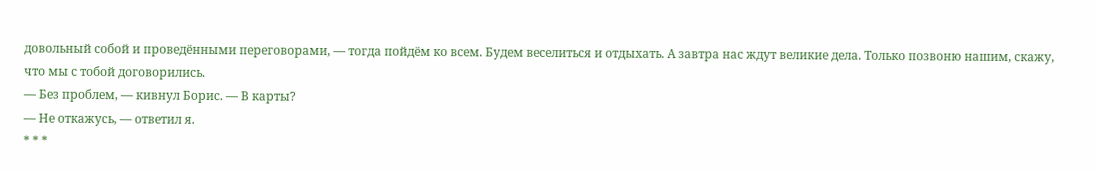довольный собой и проведёнными переговорами, — тогда пойдём ко всем. Будем веселиться и отдыхать. А завтра нас ждут великие дела. Только позвоню нашим, скажу, что мы с тобой договорились.
— Без проблем, — кивнул Борис. — В карты?
— Не откажусь, — ответил я.
* * *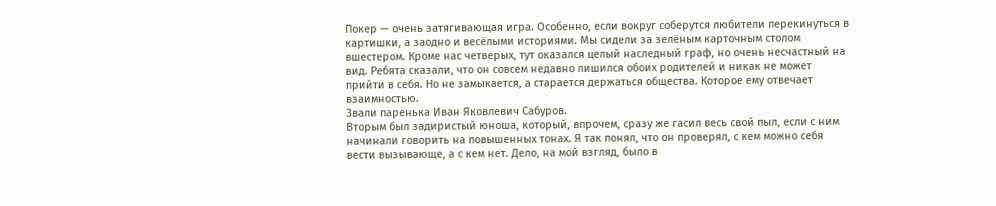Покер — очень затягивающая игра. Особенно, если вокруг соберутся любители перекинуться в картишки, а заодно и весёлыми историями. Мы сидели за зелёным карточным столом вшестером. Кроме нас четверых, тут оказался целый наследный граф, но очень несчастный на вид. Ребята сказали, что он совсем недавно лишился обоих родителей и никак не может прийти в себя. Но не замыкается, а старается держаться общества. Которое ему отвечает взаимностью.
Звали паренька Иван Яковлевич Сабуров.
Вторым был задиристый юноша, который, впрочем, сразу же гасил весь свой пыл, если с ним начинали говорить на повышенных тонах. Я так понял, что он проверял, с кем можно себя вести вызывающе, а с кем нет. Дело, на мой взгляд, было в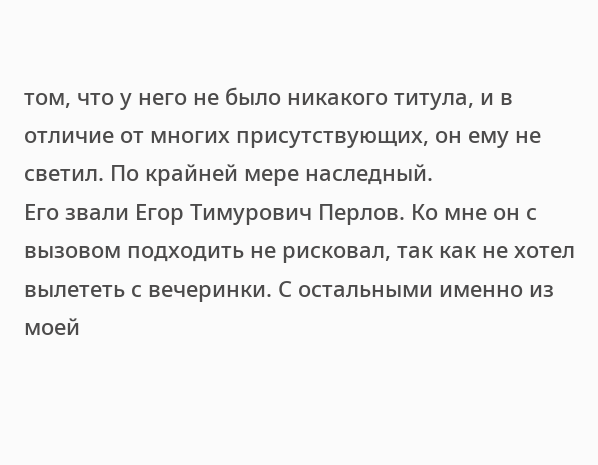том, что у него не было никакого титула, и в отличие от многих присутствующих, он ему не светил. По крайней мере наследный.
Его звали Егор Тимурович Перлов. Ко мне он с вызовом подходить не рисковал, так как не хотел вылететь с вечеринки. С остальными именно из моей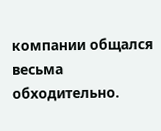компании общался весьма обходительно.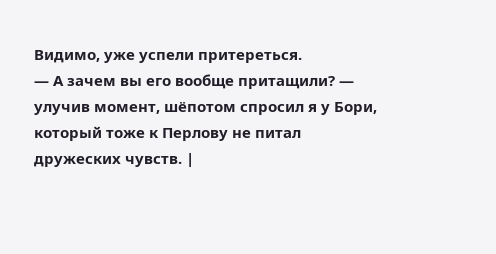Видимо, уже успели притереться.
— А зачем вы его вообще притащили? — улучив момент, шёпотом спросил я у Бори, который тоже к Перлову не питал дружеских чувств. |